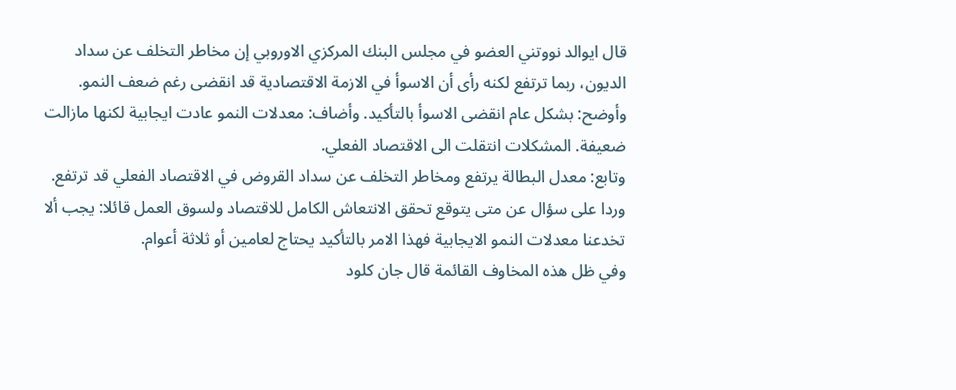قال ايوالد نووتني العضو في مجلس البنك المركزي الاوروبي إن مخاطر التخلف عن سداد الديون، ربما ترتفع لكنه رأى أن الاسوأ في الازمة الاقتصادية قد انقضى رغم ضعف النمو.
وأوضح: بشكل عام انقضى الاسوأ بالتأكيد. وأضاف: معدلات النمو عادت ايجابية لكنها مازالت ضعيفة. المشكلات انتقلت الى الاقتصاد الفعلي.
وتابع: معدل البطالة يرتفع ومخاطر التخلف عن سداد القروض في الاقتصاد الفعلي قد ترتفع. وردا على سؤال عن متى يتوقع تحقق الانتعاش الكامل للاقتصاد ولسوق العمل قائلا: يجب ألا تخدعنا معدلات النمو الايجابية فهذا الامر بالتأكيد يحتاج لعامين أو ثلاثة أعوام.
وفي ظل هذه المخاوف القائمة قال جان كلود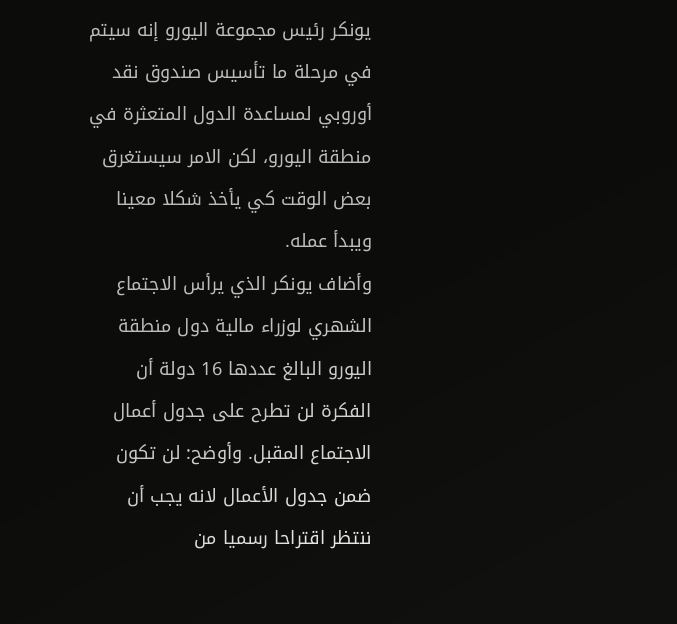يونكر رئيس مجموعة اليورو إنه سيتم في مرحلة ما تأسيس صندوق نقد أوروبي لمساعدة الدول المتعثرة في منطقة اليورو، لكن الامر سيستغرق بعض الوقت كي يأخذ شكلا معينا ويبدأ عمله.
وأضاف يونكر الذي يرأس الاجتماع الشهري لوزراء مالية دول منطقة اليورو البالغ عددها 16 دولة أن الفكرة لن تطرح على جدول أعمال الاجتماع المقبل. وأوضح: لن تكون ضمن جدول الأعمال لانه يجب أن ننتظر اقتراحا رسميا من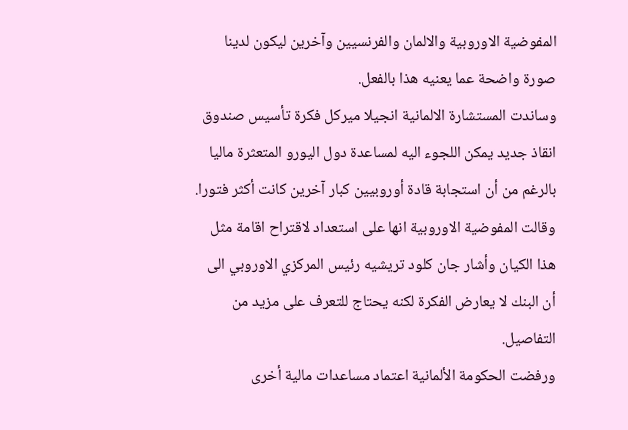المفوضية الاوروبية والالمان والفرنسيين وآخرين ليكون لدينا صورة واضحة عما يعنيه هذا بالفعل.
وساندت المستشارة الالمانية انجيلا ميركل فكرة تأسيس صندوق انقاذ جديد يمكن اللجوء اليه لمساعدة دول اليورو المتعثرة ماليا بالرغم من أن استجابة قادة أوروبيين كبار آخرين كانت أكثر فتورا.
وقالت المفوضية الاوروبية انها على استعداد لاقتراح اقامة مثل هذا الكيان وأشار جان كلود تريشيه رئيس المركزي الاوروبي الى أن البنك لا يعارض الفكرة لكنه يحتاج للتعرف على مزيد من التفاصيل.
ورفضت الحكومة الألمانية اعتماد مساعدات مالية أخرى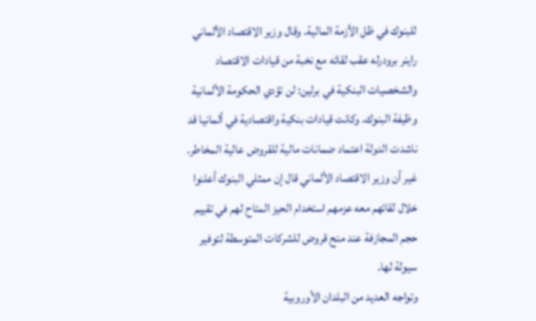للبنوك في ظل الأزمة المالية. وقال وزير الاقتصاد الألماني راينر برودرله عقب لقائه مع نخبة من قيادات الاقتصاد والشخصيات البنكية في برلين: لن تؤدي الحكومة الألمانية وظيفة البنوك. وكانت قيادات بنكية واقتصادية في ألمانيا قد ناشدت الدولة اعتماد ضمانات مالية للقروض عالية المخاطر.
غير أن وزير الاقتصاد الألماني قال إن ممثلي البنوك أعلنوا خلال لقائهم معه عزمهم استخدام الحيز المتاح لهم في تقييم حجم المجازفة عند منح قروض للشركات المتوسطة لتوفير سيولة لها.
وتواجه العديد من البلدان الأوروبية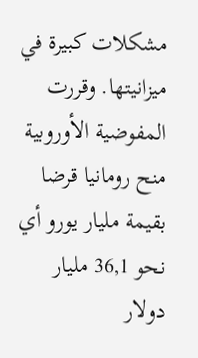مشكلات كبيرة في ميزانيتها. وقررت المفوضية الأوروبية منح رومانيا قرضا بقيمة مليار يورو أي نحو 36,1 مليار دولار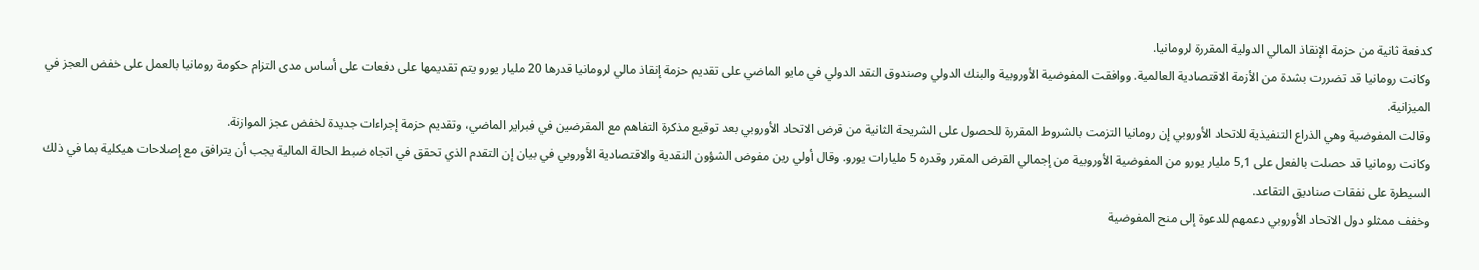كدفعة ثانية من حزمة الإنقاذ المالي الدولية المقررة لرومانيا.
وكانت رومانيا قد تضررت بشدة من الأزمة الاقتصادية العالمية. ووافقت المفوضية الأوروبية والبنك الدولي وصندوق النقد الدولي في مايو الماضي على تقديم حزمة إنقاذ مالي لرومانيا قدرها 20 مليار يورو يتم تقديمها على دفعات على أساس مدى التزام حكومة رومانيا بالعمل على خفض العجز في الميزانية.
وقالت المفوضية وهي الذراع التنفيذية للاتحاد الأوروبي إن رومانيا التزمت بالشروط المقررة للحصول على الشريحة الثانية من قرض الاتحاد الأوروبي بعد توقيع مذكرة التفاهم مع المقرضين في فبراير الماضي، وتقديم حزمة إجراءات جديدة لخفض عجز الموازنة.
وكانت رومانيا قد حصلت بالفعل على 5,1 مليار يورو من المفوضية الأوروبية من إجمالي القرض المقرر وقدره 5 مليارات يورو. وقال أولي رين مفوض الشؤون النقدية والاقتصادية الأوروبي في بيان إن التقدم الذي تحقق في اتجاه ضبط الحالة المالية يجب أن يترافق مع إصلاحات هيكلية بما في ذلك السيطرة على نفقات صناديق التقاعد.
وخفف ممثلو دول الاتحاد الأوروبي دعمهم للدعوة إلى منح المفوضية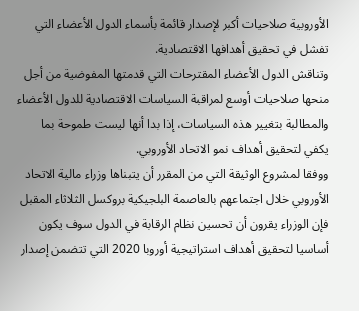الأوروبية صلاحيات أكبر لإصدار قائمة بأسماء الدول الأعضاء التي تفشل في تحقيق أهدافها الاقتصادية.
وتناقش الدول الأعضاء المقترحات التي قدمتها المفوضية من أجل منحها صلاحيات أوسع لمراقبة السياسات الاقتصادية للدول الأعضاء والمطالبة بتغيير هذه السياسات، إذا بدا أنها ليست طموحة بما يكفي لتحقيق أهداف نمو الاتحاد الأوروبي.
ووفقا لمشروع الوثيقة التي من المقرر أن يتبناها وزراء مالية الاتحاد الأوروبي خلال اجتماعهم بالعاصمة البلجيكية بروكسل الثلاثاء المقبل فإن الوزراء يقرون أن تحسين نظام الرقابة في الدول سوف يكون أساسيا لتحقيق أهداف استراتيجية أوروبا 2020 التي تتضمن إصدار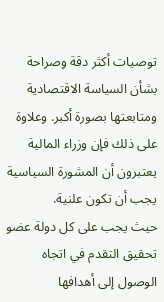توصيات أكثر دقة وصراحة بشأن السياسة الاقتصادية ومتابعتها بصورة أكبر. وعلاوة على ذلك فإن وزراء المالية يعتبرون أن المشورة السياسية يجب أن تكون علنية.
حيث يجب على كل دولة عضو تحقيق التقدم في اتجاه الوصول إلى أهدافها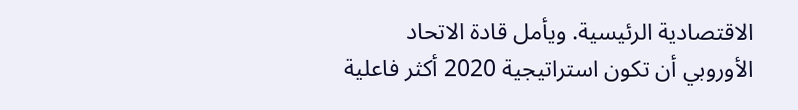الاقتصادية الرئيسية. ويأمل قادة الاتحاد الأوروبي أن تكون استراتيجية 2020 أكثر فاعلية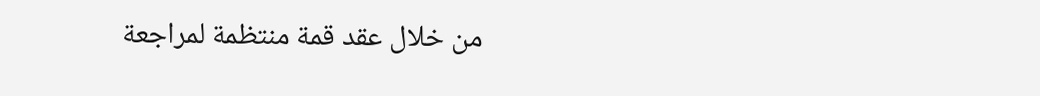من خلال عقد قمة منتظمة لمراجعة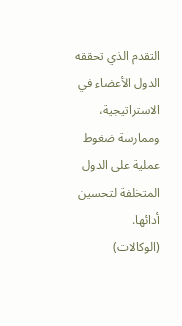التقدم الذي تحققه الدول الأعضاء في الاستراتيجية، وممارسة ضغوط عملية على الدول المتخلفة لتحسين أدائها.
(الوكالات)